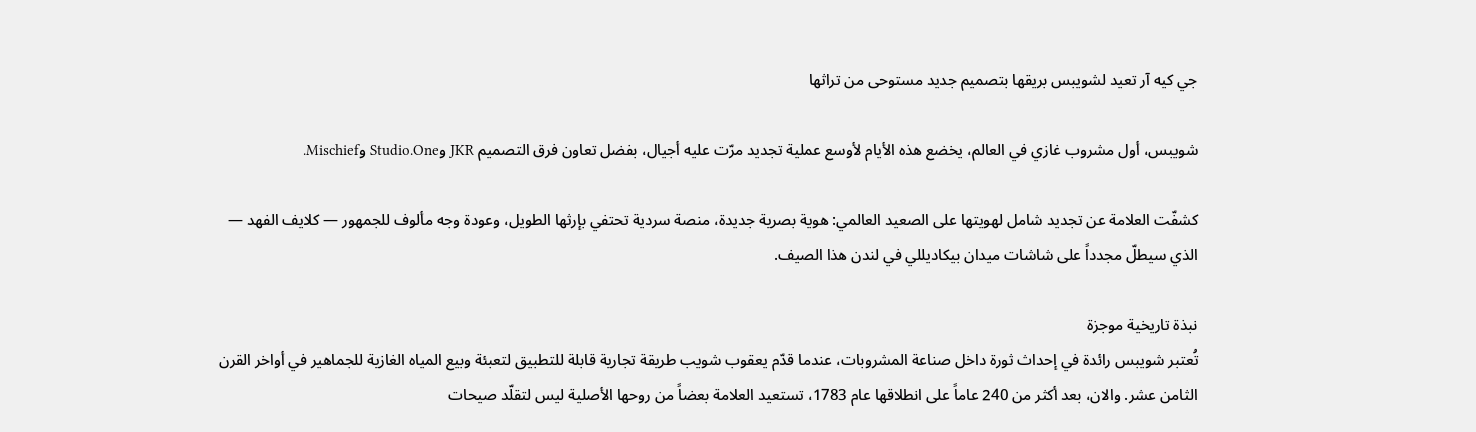جي كيه آر تعيد لشويبس بريقها بتصميم جديد مستوحى من تراثها

شويبس، أول مشروب غازي في العالم، يخضع هذه الأيام لأوسع عملية تجديد مرّت عليه أجيال، بفضل تعاون فرق التصميم JKR وStudio.One وMischief.

كشفّت العلامة عن تجديد شامل لهويتها على الصعيد العالمي: هوية بصرية جديدة، منصة سردية تحتفي بإرثها الطويل، وعودة وجه مألوف للجمهور — كلايف الفهد — الذي سيطلّ مجدداً على شاشات ميدان بيكاديللي في لندن هذا الصيف.

نبذة تاريخية موجزة
تُعتبر شويبس رائدة في إحداث ثورة داخل صناعة المشروبات، عندما قدّم يعقوب شويب طريقة تجارية قابلة للتطبيق لتعبئة وبيع المياه الغازية للجماهير في أواخر القرن الثامن عشر. والان، بعد أكثر من 240 عاماً على انطلاقها عام 1783، تستعيد العلامة بعضاً من روحها الأصلية ليس لتقلّد صيحات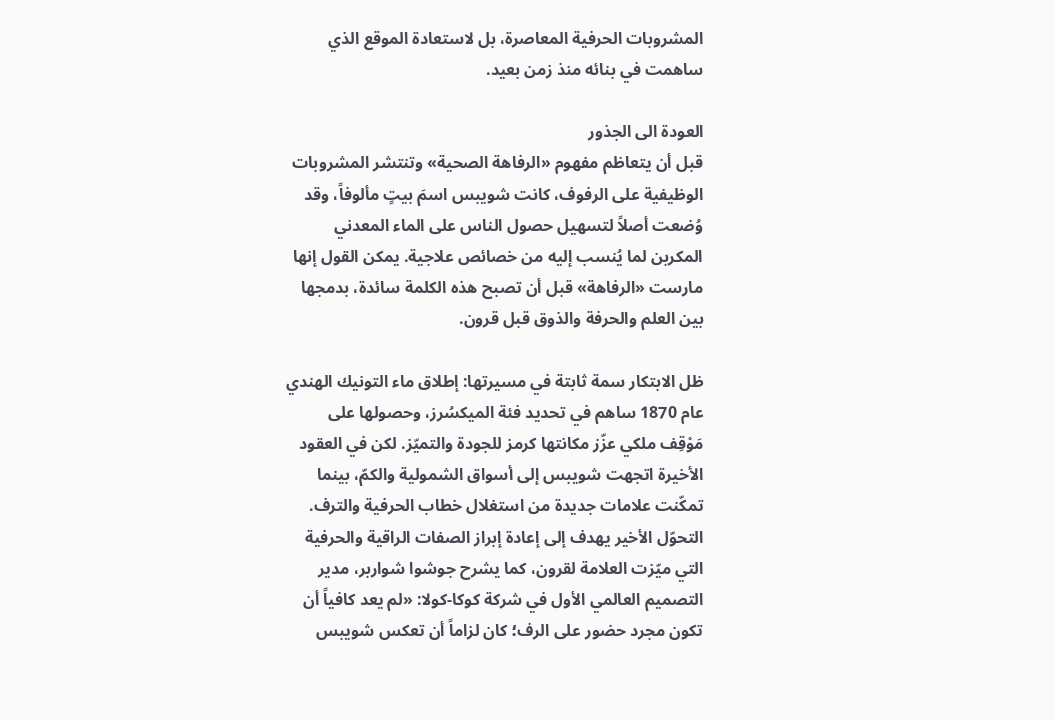المشروبات الحرفية المعاصرة، بل لاستعادة الموقع الذي ساهمت في بنائه منذ زمن بعيد.

العودة الى الجذور
قبل أن يتعاظم مفهوم «الرفاهة الصحية» وتنتشر المشروبات الوظيفية على الرفوف، كانت شويبس اسمَ بيتٍ مألوفاً، وقد وُضعت أصلاً لتسهيل حصول الناس على الماء المعدني المكربن لما يُنسب إليه من خصائص علاجية. يمكن القول إنها مارست «الرفاهة» قبل أن تصبح هذه الكلمة سائدة، بدمجها بين العلم والحرفة والذوق قبل قرون.

ظل الابتكار سمة ثابتة في مسيرتها: إطلاق ماء التونيك الهندي عام 1870 ساهم في تحديد فئة الميكسُرز، وحصولها على مَوْقِف ملكي عزّز مكانتها كرمز للجودة والتميّز. لكن في العقود الأخيرة اتجهت شويبس إلى أسواق الشمولية والكمّ، بينما تمكّنت علامات جديدة من استغلال خطاب الحرفية والترف. التحوّل الأخير يهدف إلى إعادة إبراز الصفات الراقية والحرفية التي ميّزت العلامة لقرون، كما يشرح جوشوا شواربر، مدير التصميم العالمي الأول في شركة كوكا‑كولا: «لم يعد كافياً أن تكون مجرد حضور على الرف؛ كان لزاماً أن تعكس شويبس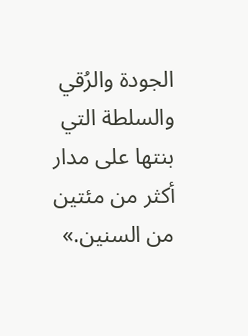الجودة والرُقي والسلطة التي بنتها على مدار أكثر من مئتين من السنين.»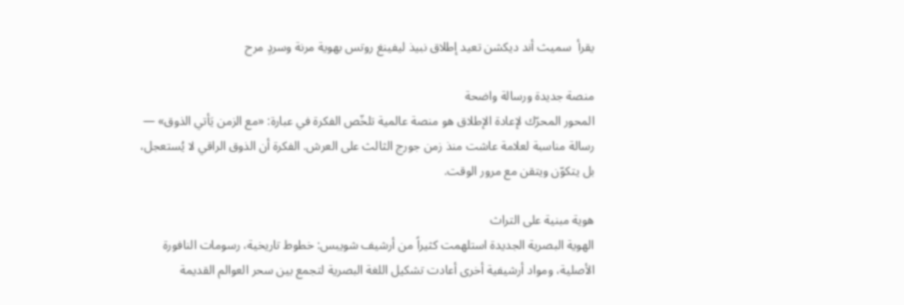يقرأ  سميث أند ديكشن تعيد إطلاق نبيذ ليفينغ روتس بهوية مرنة وسردٍ مرح

منصة جديدة ورسالة واضحة
المحور المحرّك لإعادة الإطلاق هو منصة عالمية تلخّص الفكرة في عبارة: «مع الزمن يَأتي الذوق» — رسالة مناسبة لعلامة عاشت منذ زمن جورج الثالث على العرش. الفكرة أن الذوق الراقي لا يُستعجل، بل يتكوّن ويتقن مع مرور الوقت.

هوية مبنية على التراث
الهوية البصرية الجديدة استلهمت كثيراً من أرشيف شويبس: خطوط تاريخية، رسومات النافورة الأصلية، ومواد أرشيفية أخرى أعادت تشكيل اللغة البصرية لتجمع بين سحر العوالم القديمة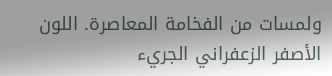ولمسات من الفخامة المعاصرة. اللون الأصفر الزعفراني الجريء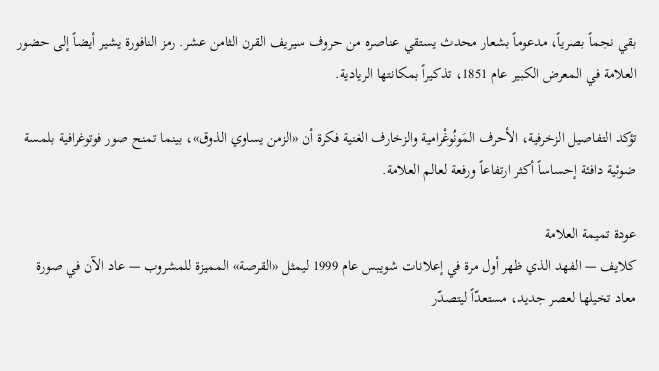بقي نجماً بصرياً، مدعوماً بشعار محدث يستقي عناصره من حروف سيريف القرن الثامن عشر. رمز النافورة يشير أيضاً إلى حضور العلامة في المعرض الكبير عام 1851، تذكيراً بمكانتها الريادية.

تؤكد التفاصيل الزخرفية، الأحرف المَونُوغْرامية والزخارف الغنية فكرة أن «الزمن يساوي الذوق»، بينما تمنح صور فوتوغرافية بلمسة ضوئية دافئة إحساساً أكثر ارتفاعاً ورفعة لعالم العلامة.

عودة تميمة العلامة
كلايف — الفهد الذي ظهر أول مرة في إعلانات شويبس عام 1999 ليمثل «القرصة» المميزة للمشروب — عاد الآن في صورة معاد تخيلها لعصر جديد، مستعدّاً ليتصدّر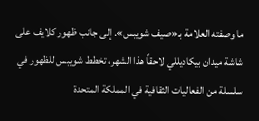ما وصفته العلامة بـ«صيف شويبس». إلى جانب ظهور كلايف على شاشة ميدان بيكاديللي لاحقاً هذا الشهر، تخطط شويبس للظهور في سلسلة من الفعاليات الثقافية في المملكة المتحدة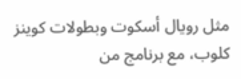مثل رويال أسكوت وبطولات كوينز كلوب، مع برنامج من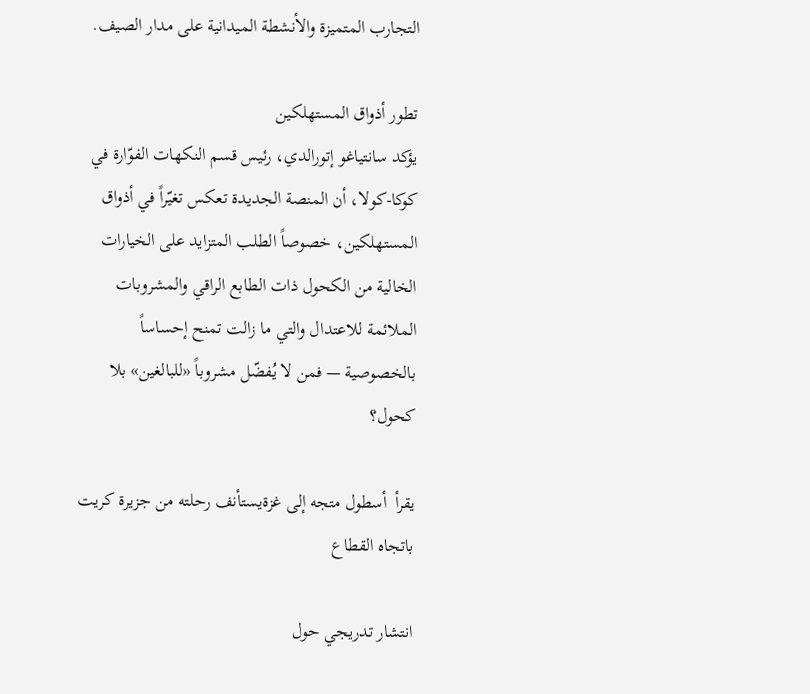التجارب المتميزة والأنشطة الميدانية على مدار الصيف.

تطور أذواق المستهلكين
يؤكد سانتياغو إتورالدي، رئيس قسم النكهات الفوّارة في كوكا‑كولا، أن المنصة الجديدة تعكس تغيّراً في أذواق المستهلكين، خصوصاً الطلب المتزايد على الخيارات الخالية من الكحول ذات الطابع الراقي والمشروبات الملائمة للاعتدال والتي ما زالت تمنح إحساساً بالخصوصية — فمن لا يُفضّل مشروباً «للبالغين» بلا كحول؟

يقرأ  أسطول متجه إلى غزةيستأنف رحلته من جزيرة كريت باتجاه القطاع

انتشار تدريجي حول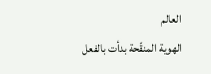العالم
الهوية المنقّحة بدأت بالفعل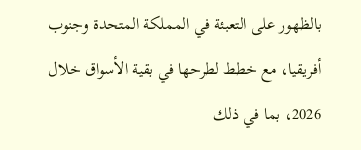بالظهور على التعبئة في المملكة المتحدة وجنوب أفريقيا، مع خطط لطرحها في بقية الأسواق خلال 2026، بما في ذلك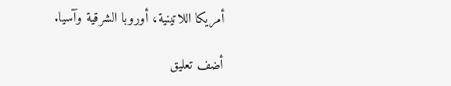أمريكا اللاتينية، أوروبا الشرقية وآسيا.

أضف تعليق